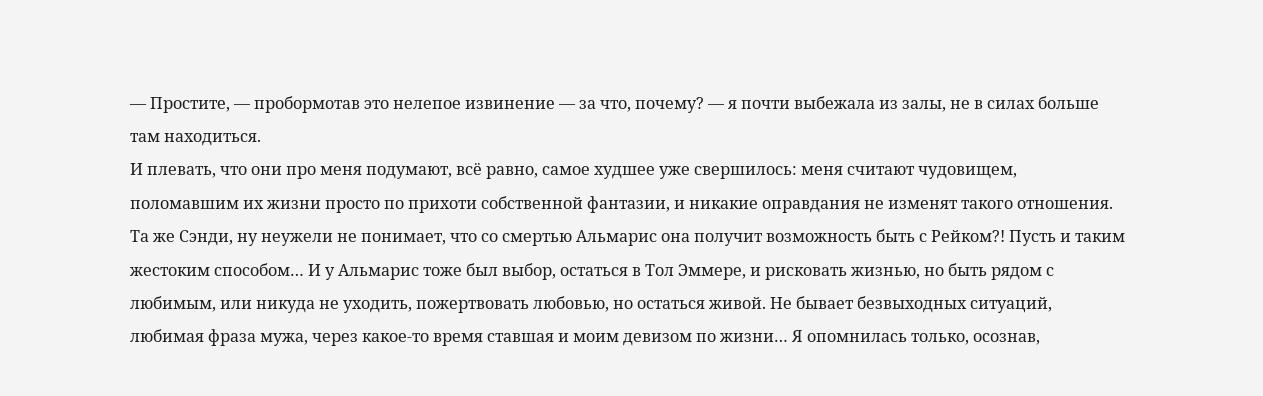— Простите, — пробормотав это нелепое извинение — за что, почему? — я почти выбежала из залы, не в силах больше там находиться.
И плевать, что они про меня подумают, всё равно, самое худшее уже свершилось: меня считают чудовищем, поломавшим их жизни просто по прихоти собственной фантазии, и никакие оправдания не изменят такого отношения. Та же Сэнди, ну неужели не понимает, что со смертью Альмарис она получит возможность быть с Рейком?! Пусть и таким жестоким способом… И у Альмарис тоже был выбор, остаться в Тол Эммере, и рисковать жизнью, но быть рядом с любимым, или никуда не уходить, пожертвовать любовью, но остаться живой. Не бывает безвыходных ситуаций, любимая фраза мужа, через какое-то время ставшая и моим девизом по жизни… Я опомнилась только, осознав,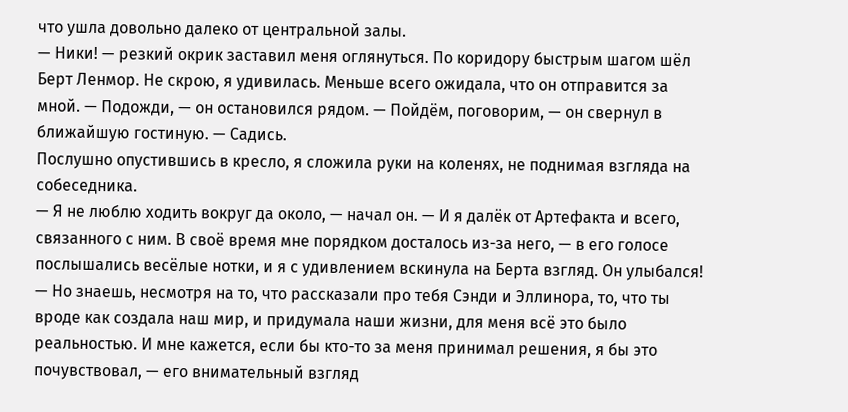что ушла довольно далеко от центральной залы.
— Ники! — резкий окрик заставил меня оглянуться. По коридору быстрым шагом шёл Берт Ленмор. Не скрою, я удивилась. Меньше всего ожидала, что он отправится за мной. — Подожди, — он остановился рядом. — Пойдём, поговорим, — он свернул в ближайшую гостиную. — Садись.
Послушно опустившись в кресло, я сложила руки на коленях, не поднимая взгляда на собеседника.
— Я не люблю ходить вокруг да около, — начал он. — И я далёк от Артефакта и всего, связанного с ним. В своё время мне порядком досталось из-за него, — в его голосе послышались весёлые нотки, и я с удивлением вскинула на Берта взгляд. Он улыбался! — Но знаешь, несмотря на то, что рассказали про тебя Сэнди и Эллинора, то, что ты вроде как создала наш мир, и придумала наши жизни, для меня всё это было реальностью. И мне кажется, если бы кто-то за меня принимал решения, я бы это почувствовал, — его внимательный взгляд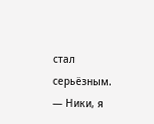стал серьёзным. — Ники, я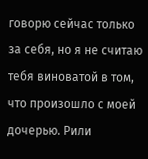говорю сейчас только за себя, но я не считаю тебя виноватой в том, что произошло с моей дочерью. Рили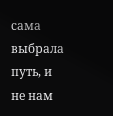сама выбрала путь, и не нам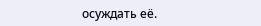осуждать её.